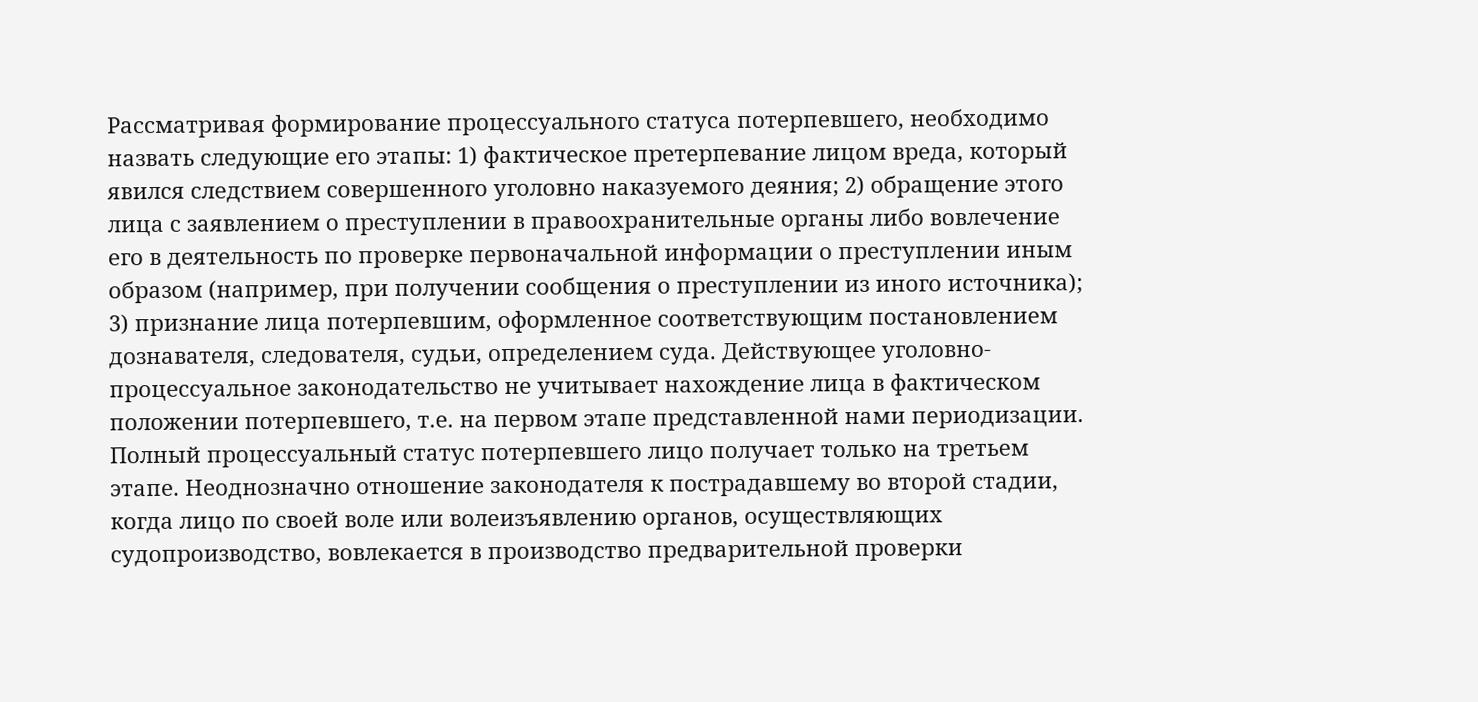Рассматривая формирование процессуального статуса потерпевшего, необходимо назвать следующие его этапы: 1) фактическое претерпевание лицом вреда, который явился следствием совершенного уголовно наказуемого деяния; 2) обращение этого лица с заявлением о преступлении в правоохранительные органы либо вовлечение его в деятельность по проверке первоначальной информации о преступлении иным образом (например, при получении сообщения о преступлении из иного источника); 3) признание лица потерпевшим, оформленное соответствующим постановлением дознавателя, следователя, судьи, определением суда. Действующее уголовно-процессуальное законодательство не учитывает нахождение лица в фактическом положении потерпевшего, т.е. на первом этапе представленной нами периодизации. Полный процессуальный статус потерпевшего лицо получает только на третьем этапе. Неоднозначно отношение законодателя к пострадавшему во второй стадии, когда лицо по своей воле или волеизъявлению органов, осуществляющих судопроизводство, вовлекается в производство предварительной проверки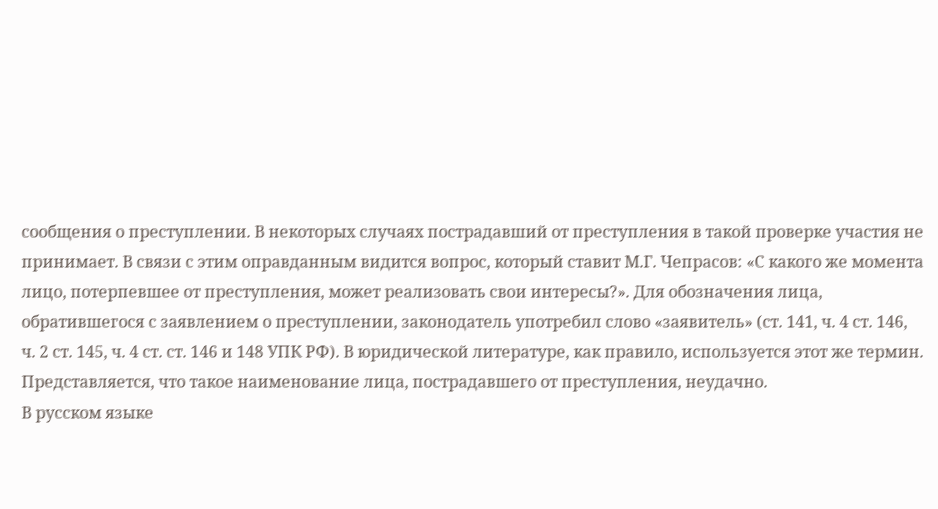сообщения о преступлении. В некоторых случаях пострадавший от преступления в такой проверке участия не принимает. В связи с этим оправданным видится вопрос, который ставит М.Г. Чепрасов: «С какого же момента лицо, потерпевшее от преступления, может реализовать свои интересы?». Для обозначения лица, обратившегося с заявлением о преступлении, законодатель употребил слово «заявитель» (ст. 141, ч. 4 ст. 146, ч. 2 ст. 145, ч. 4 ст. ст. 146 и 148 УПК РФ). В юридической литературе, как правило, используется этот же термин. Представляется, что такое наименование лица, пострадавшего от преступления, неудачно.
В русском языке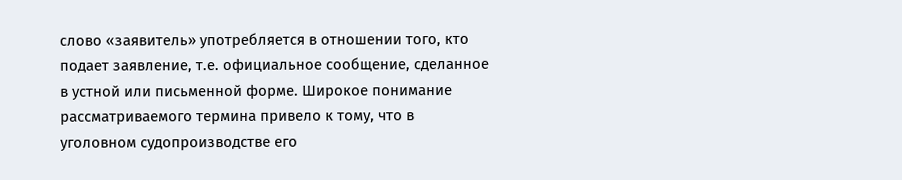слово «заявитель» употребляется в отношении того, кто подает заявление, т.е. официальное сообщение, сделанное в устной или письменной форме. Широкое понимание рассматриваемого термина привело к тому, что в уголовном судопроизводстве его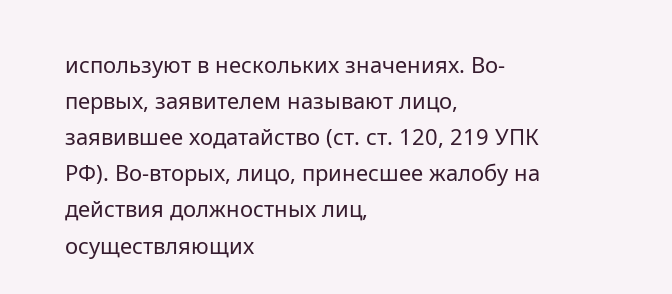используют в нескольких значениях. Во-первых, заявителем называют лицо, заявившее ходатайство (ст. ст. 120, 219 УПК РФ). Во-вторых, лицо, принесшее жалобу на действия должностных лиц, осуществляющих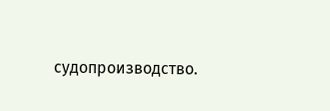судопроизводство.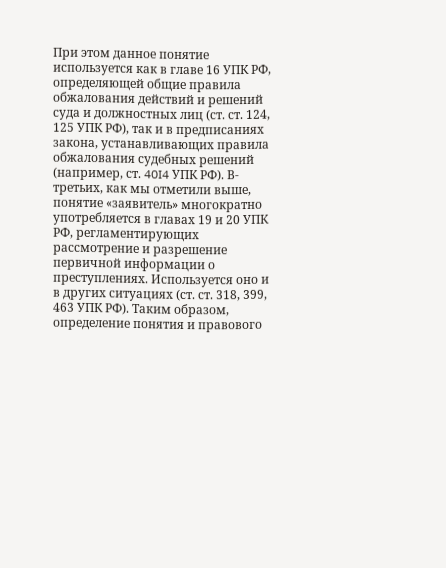При этом данное понятие используется как в главе 16 УПК РФ, определяющей общие правила обжалования действий и решений суда и должностных лиц (ст. ст. 124, 125 УПК РФ), так и в предписаниях закона, устанавливающих правила обжалования судебных решений (например, ст. 40I4 УПК РФ). В-третьих, как мы отметили выше, понятие «заявитель» многократно употребляется в главах 19 и 20 УПК РФ, регламентирующих рассмотрение и разрешение первичной информации о преступлениях. Используется оно и в других ситуациях (ст. ст. 318, 399, 463 УПК РФ). Таким образом, определение понятия и правового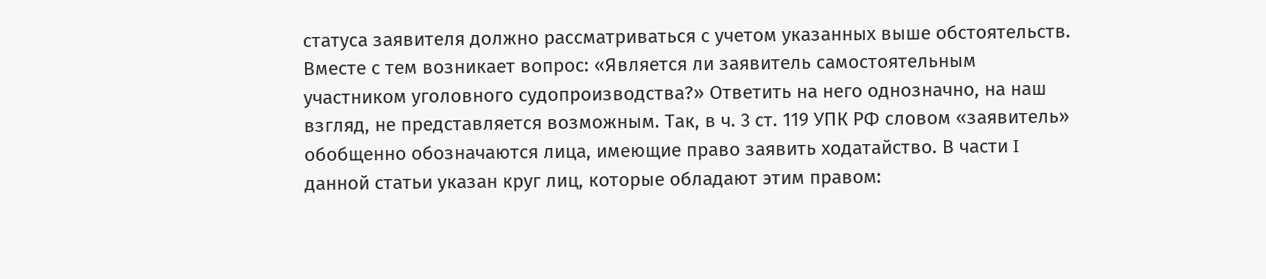статуса заявителя должно рассматриваться с учетом указанных выше обстоятельств.
Вместе с тем возникает вопрос: «Является ли заявитель самостоятельным участником уголовного судопроизводства?» Ответить на него однозначно, на наш взгляд, не представляется возможным. Так, в ч. 3 ст. 119 УПК РФ словом «заявитель» обобщенно обозначаются лица, имеющие право заявить ходатайство. В части I данной статьи указан круг лиц, которые обладают этим правом: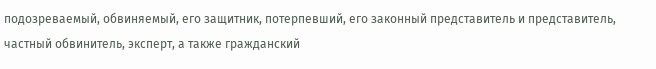подозреваемый, обвиняемый, его защитник, потерпевший, его законный представитель и представитель, частный обвинитель, эксперт, а также гражданский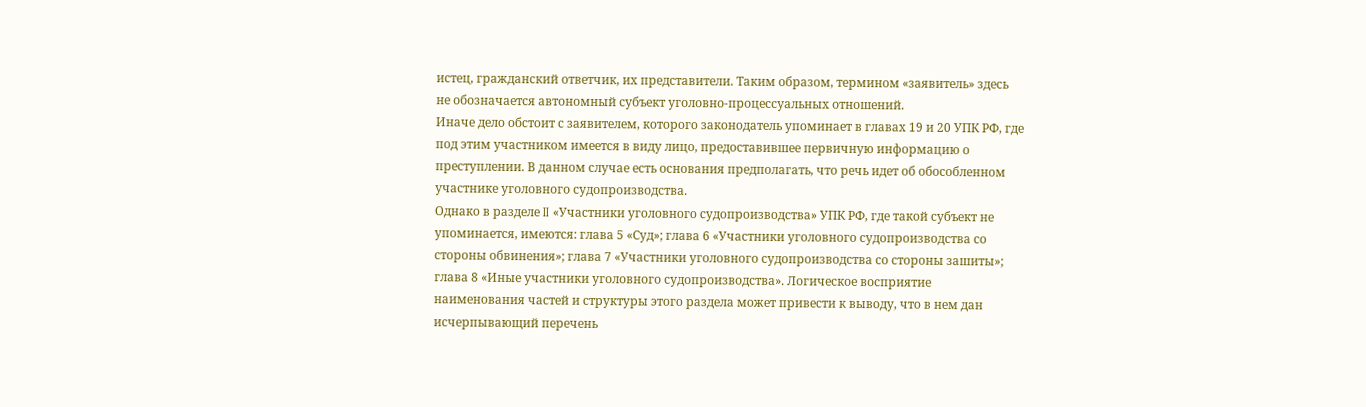истец, гражданский ответчик, их представители. Таким образом, термином «заявитель» здесь не обозначается автономный субъект уголовно-процессуальных отношений.
Иначе дело обстоит с заявителем, которого законодатель упоминает в главах 19 и 20 УПК РФ, где под этим участником имеется в виду лицо, предоставившее первичную информацию о преступлении. В данном случае есть основания предполагать, что речь идет об обособленном участнике уголовного судопроизводства.
Однако в разделе II «Участники уголовного судопроизводства» УПК РФ, где такой субъект не упоминается, имеются: глава 5 «Суд»; глава 6 «Участники уголовного судопроизводства со стороны обвинения»; глава 7 «Участники уголовного судопроизводства со стороны зашиты»; глава 8 «Иные участники уголовного судопроизводства». Логическое восприятие наименования частей и структуры этого раздела может привести к выводу, что в нем дан исчерпывающий перечень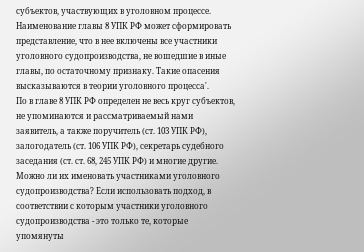субъектов, участвующих в уголовном процессе. Наименование главы 8 УПК РФ может сформировать представление, что в нее включены все участники уголовного судопроизводства, не вошедшие в иные главы, по остаточному признаку. Такие опасения высказываются в теории уголовного процесса'.
По в главе 8 УПК РФ определен не весь круг субъектов, не упоминаются и рассматриваемый нами заявитель, а также поручитель (ст. 103 УПК РФ), залогодатель (ст. 106 УПК РФ), секретарь судебного заседания (ст. ст. 68, 245 УПК РФ) и многие другие. Можно ли их именовать участниками уголовного судопроизводства? Если использовать подход, в соответствии с которым участники уголовного судопроизводства - это только те, которые упомянуты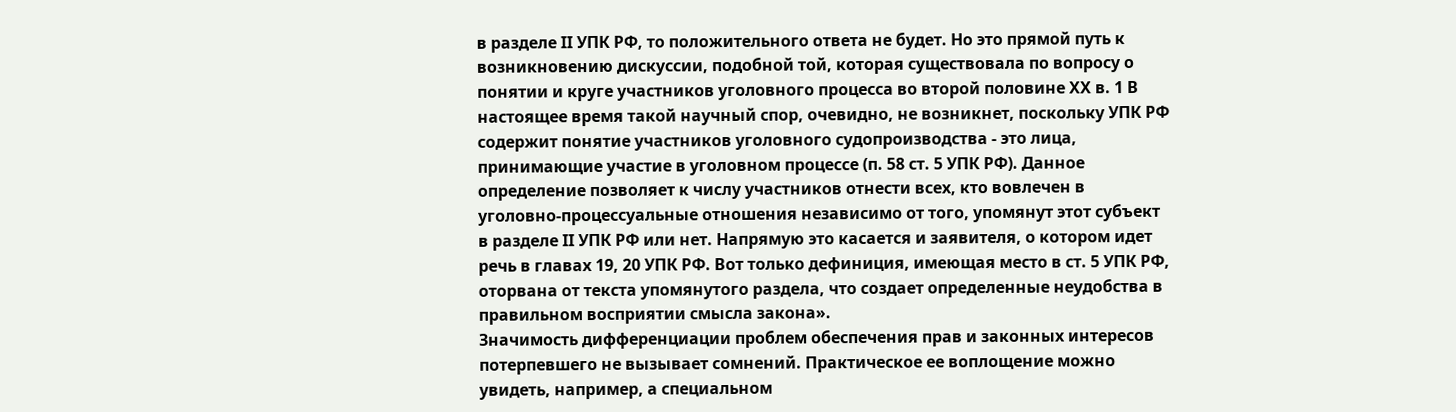в разделе II УПК РФ, то положительного ответа не будет. Но это прямой путь к возникновению дискуссии, подобной той, которая существовала по вопросу о понятии и круге участников уголовного процесса во второй половине XX в. 1 В настоящее время такой научный спор, очевидно, не возникнет, поскольку УПК РФ содержит понятие участников уголовного судопроизводства - это лица, принимающие участие в уголовном процессе (п. 58 ст. 5 УПК РФ). Данное определение позволяет к числу участников отнести всех, кто вовлечен в уголовно-процессуальные отношения независимо от того, упомянут этот субъект в разделе II УПК РФ или нет. Напрямую это касается и заявителя, о котором идет речь в главах 19, 20 УПК РФ. Вот только дефиниция, имеющая место в ст. 5 УПК РФ, оторвана от текста упомянутого раздела, что создает определенные неудобства в правильном восприятии смысла закона».
Значимость дифференциации проблем обеспечения прав и законных интересов потерпевшего не вызывает сомнений. Практическое ее воплощение можно увидеть, например, а специальном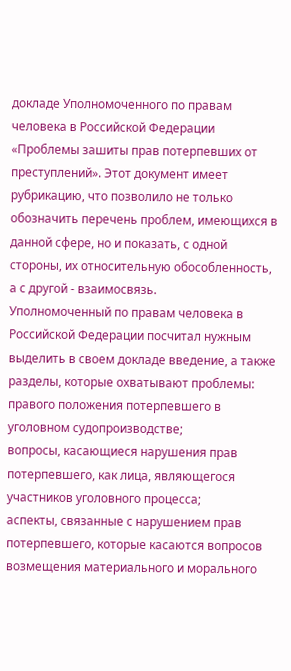докладе Уполномоченного по правам человека в Российской Федерации «Проблемы зашиты прав потерпевших от преступлений». Этот документ имеет рубрикацию, что позволило не только обозначить перечень проблем, имеющихся в данной сфере, но и показать, с одной стороны, их относительную обособленность, а с другой - взаимосвязь.
Уполномоченный по правам человека в Российской Федерации посчитал нужным выделить в своем докладе введение, а также разделы, которые охватывают проблемы:
правого положения потерпевшего в уголовном судопроизводстве;
вопросы, касающиеся нарушения прав потерпевшего, как лица, являющегося участников уголовного процесса;
аспекты, связанные с нарушением прав потерпевшего, которые касаются вопросов возмещения материального и морального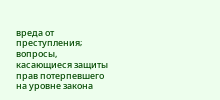вреда от преступления;
вопросы, касающиеся защиты прав потерпевшего на уровне закона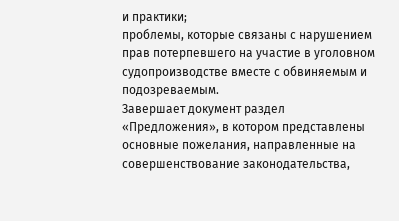и практики;
проблемы, которые связаны с нарушением прав потерпевшего на участие в уголовном судопроизводстве вместе с обвиняемым и подозреваемым.
Завершает документ раздел «Предложения», в котором представлены основные пожелания, направленные на совершенствование законодательства,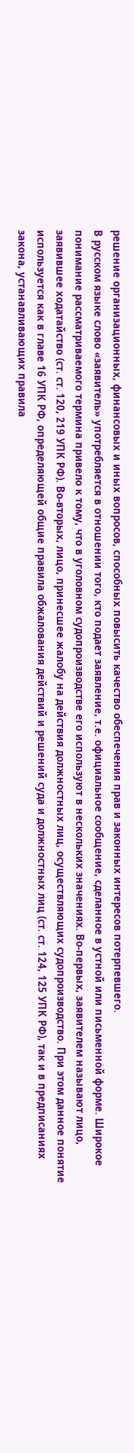решение организационных, финансовых и иных вопросов, способных повысить качество обеспечения прав и законных интересов потерпевшего.
В русском языке слово «заявитель» употребляется в отношении того, кто подает заявление, т.е. официальное сообщение, сделанное в устной или письменной форме. Широкое понимание рассматриваемого термина привело к тому, что в уголовном судопроизводстве его используют в нескольких значениях. Во-первых, заявителем называют лицо, заявившее ходатайство (ст. ст. 120, 219 УПК РФ). Во-вторых, лицо, принесшее жалобу на действия должностных лиц, осуществляющих судопроизводство. При этом данное понятие используется как в главе 16 УПК РФ, определяющей общие правила обжалования действий и решений суда и должностных лиц (ст. ст. 124, 125 УПК РФ), так и в предписаниях закона, устанавливающих правила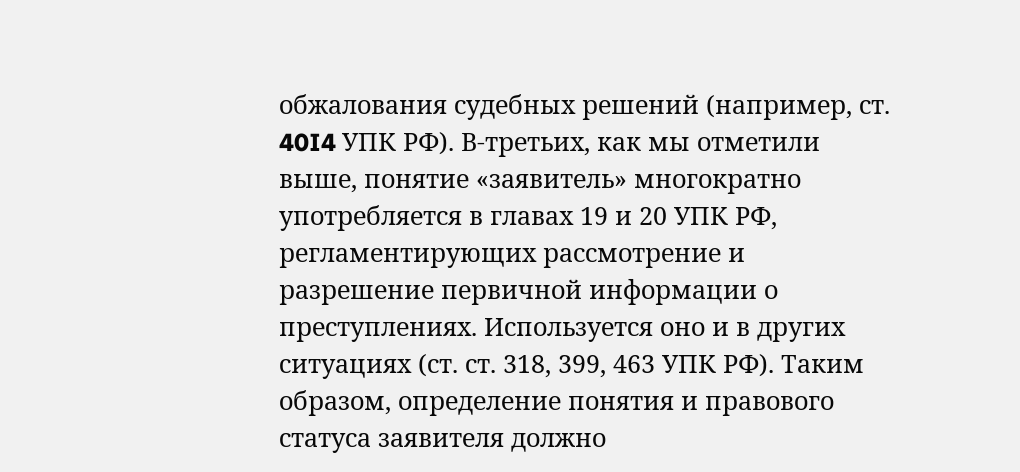обжалования судебных решений (например, ст. 40I4 УПК РФ). В-третьих, как мы отметили выше, понятие «заявитель» многократно употребляется в главах 19 и 20 УПК РФ, регламентирующих рассмотрение и разрешение первичной информации о преступлениях. Используется оно и в других ситуациях (ст. ст. 318, 399, 463 УПК РФ). Таким образом, определение понятия и правового статуса заявителя должно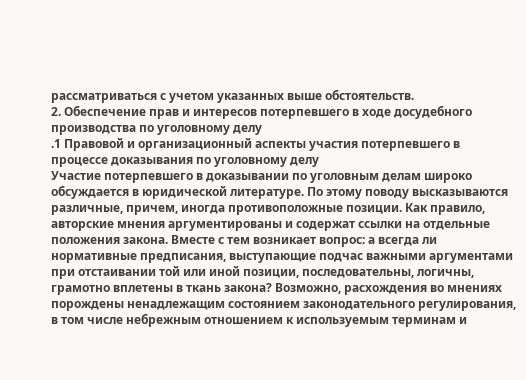рассматриваться с учетом указанных выше обстоятельств.
2. Обеспечение прав и интересов потерпевшего в ходе досудебного производства по уголовному делу
.1 Правовой и организационный аспекты участия потерпевшего в процессе доказывания по уголовному делу
Участие потерпевшего в доказывании по уголовным делам широко обсуждается в юридической литературе. По этому поводу высказываются различные, причем, иногда противоположные позиции. Как правило, авторские мнения аргументированы и содержат ссылки на отдельные положения закона. Вместе с тем возникает вопрос: а всегда ли нормативные предписания, выступающие подчас важными аргументами при отстаивании той или иной позиции, последовательны, логичны, грамотно вплетены в ткань закона? Возможно, расхождения во мнениях порождены ненадлежащим состоянием законодательного регулирования, в том числе небрежным отношением к используемым терминам и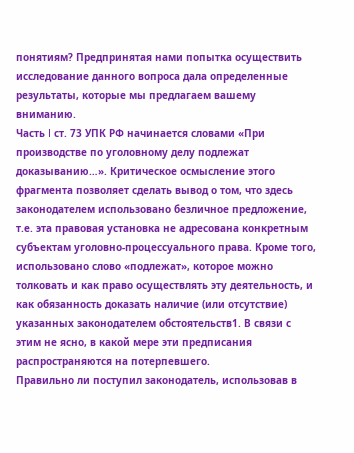понятиям? Предпринятая нами попытка осуществить исследование данного вопроса дала определенные результаты, которые мы предлагаем вашему вниманию.
Часть I ст. 73 УПК РФ начинается словами «При производстве по уголовному делу подлежат доказыванию…». Критическое осмысление этого фрагмента позволяет сделать вывод о том, что здесь законодателем использовано безличное предложение, т.е. эта правовая установка не адресована конкретным субъектам уголовно-процессуального права. Кроме того, использовано слово «подлежат», которое можно толковать и как право осуществлять эту деятельность, и как обязанность доказать наличие (или отсутствие) указанных законодателем обстоятельств1. В связи с этим не ясно, в какой мере эти предписания распространяются на потерпевшего.
Правильно ли поступил законодатель, использовав в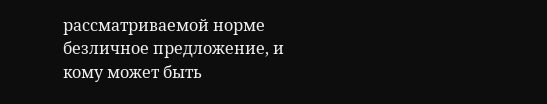рассматриваемой норме безличное предложение, и кому может быть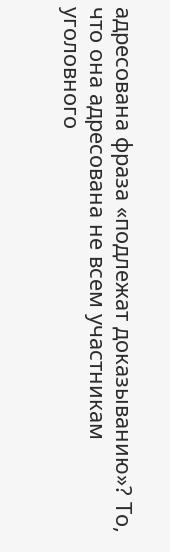адресована фраза «подлежат доказыванию»? То, что она адресована не всем участникам уголовного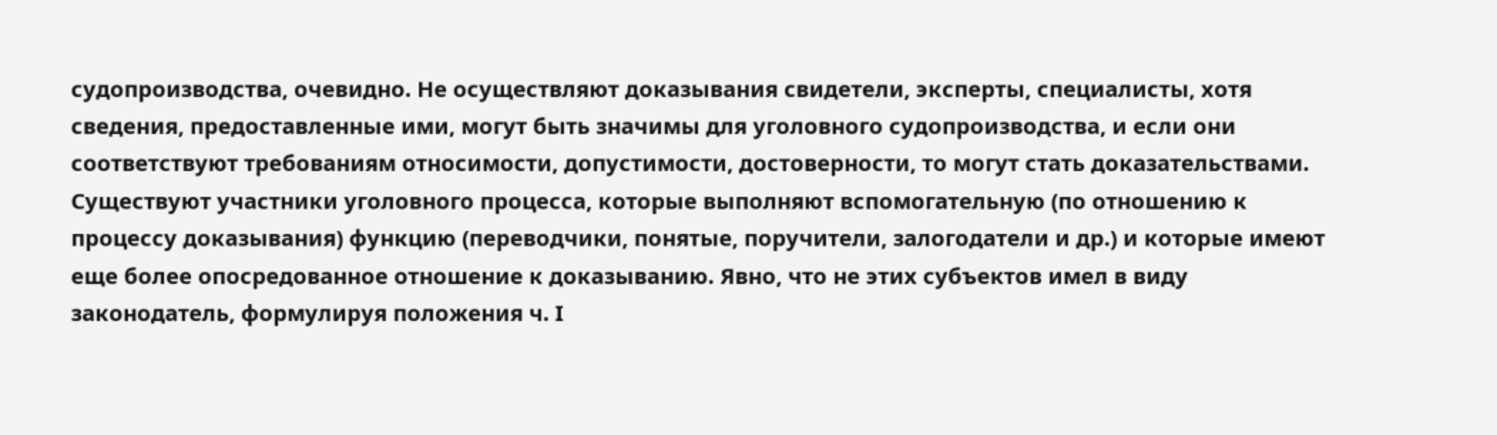судопроизводства, очевидно. Не осуществляют доказывания свидетели, эксперты, специалисты, хотя сведения, предоставленные ими, могут быть значимы для уголовного судопроизводства, и если они соответствуют требованиям относимости, допустимости, достоверности, то могут стать доказательствами. Существуют участники уголовного процесса, которые выполняют вспомогательную (по отношению к процессу доказывания) функцию (переводчики, понятые, поручители, залогодатели и др.) и которые имеют еще более опосредованное отношение к доказыванию. Явно, что не этих субъектов имел в виду законодатель, формулируя положения ч. I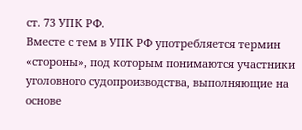ст. 73 УПК РФ.
Вместе с тем в УПК РФ употребляется термин «стороны», под которым понимаются участники уголовного судопроизводства, выполняющие на основе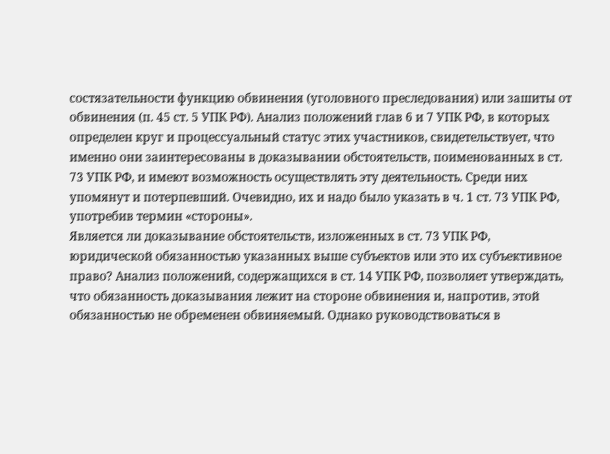состязательности функцию обвинения (уголовного преследования) или зашиты от обвинения (п. 45 ст. 5 УПК РФ). Анализ положений глав 6 и 7 УПК РФ, в которых определен круг и процессуальный статус этих участников, свидетельствует, что именно они заинтересованы в доказывании обстоятельств, поименованных в ст. 73 УПК РФ, и имеют возможность осуществлять эту деятельность. Среди них упомянут и потерпевший. Очевидно, их и надо было указать в ч. 1 ст. 73 УПК РФ, употребив термин «стороны».
Является ли доказывание обстоятельств, изложенных в ст. 73 УПК РФ, юридической обязанностью указанных выше субъектов или это их субъективное право? Анализ положений, содержащихся в ст. 14 УПК РФ, позволяет утверждать, что обязанность доказывания лежит на стороне обвинения и, напротив, этой обязанностью не обременен обвиняемый. Однако руководствоваться в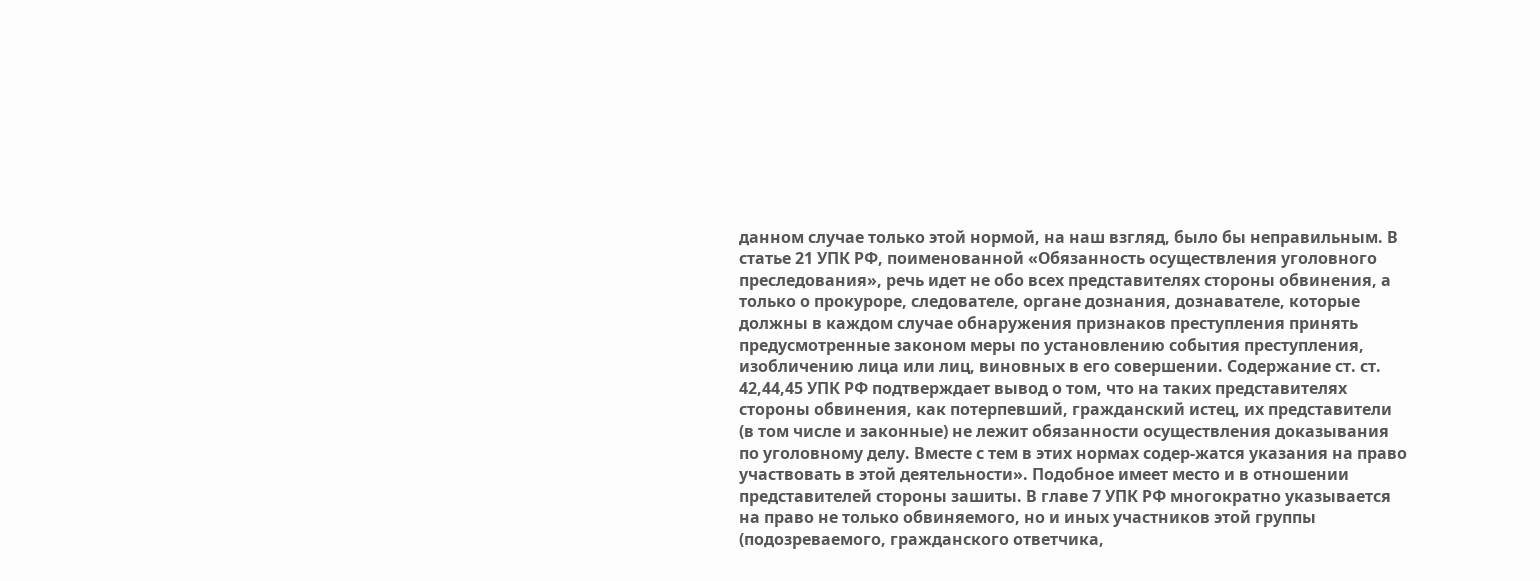данном случае только этой нормой, на наш взгляд, было бы неправильным. В статье 21 УПК РФ, поименованной «Обязанность осуществления уголовного преследования», речь идет не обо всех представителях стороны обвинения, а только о прокуроре, следователе, органе дознания, дознавателе, которые должны в каждом случае обнаружения признаков преступления принять предусмотренные законом меры по установлению события преступления, изобличению лица или лиц, виновных в его совершении. Содержание ст. ст. 42,44,45 УПК РФ подтверждает вывод о том, что на таких представителях стороны обвинения, как потерпевший, гражданский истец, их представители (в том числе и законные) не лежит обязанности осуществления доказывания по уголовному делу. Вместе с тем в этих нормах содер-жатся указания на право участвовать в этой деятельности». Подобное имеет место и в отношении представителей стороны зашиты. В главе 7 УПК РФ многократно указывается на право не только обвиняемого, но и иных участников этой группы (подозреваемого, гражданского ответчика,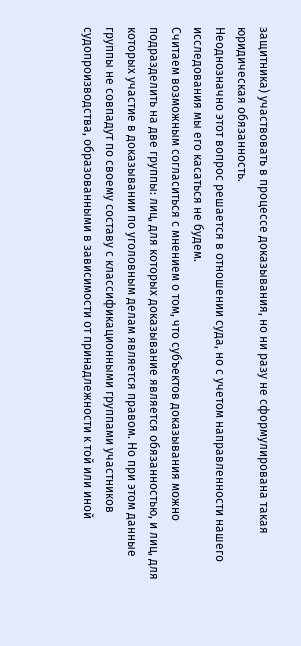защитника) участвовать в процессе доказывания, но ни разу не сформулирована такая юридическая обязанность.
Неоднозначно этот вопрос решается в отношении суда, но с учетом направленности нашего исследования мы его касаться не будем.
Считаем возможным согласиться с мнением о том, что субъектов доказывания можно подразделить на две группы: лиц, для которых доказывание является обязанностью, и лиц, для которых участие в доказывании по уголовным делам является правом. Но при этом данные группы не совпадут по своему составу с классификационными группами участников судопроизводства, образованными в зависимости от принадлежности к той или иной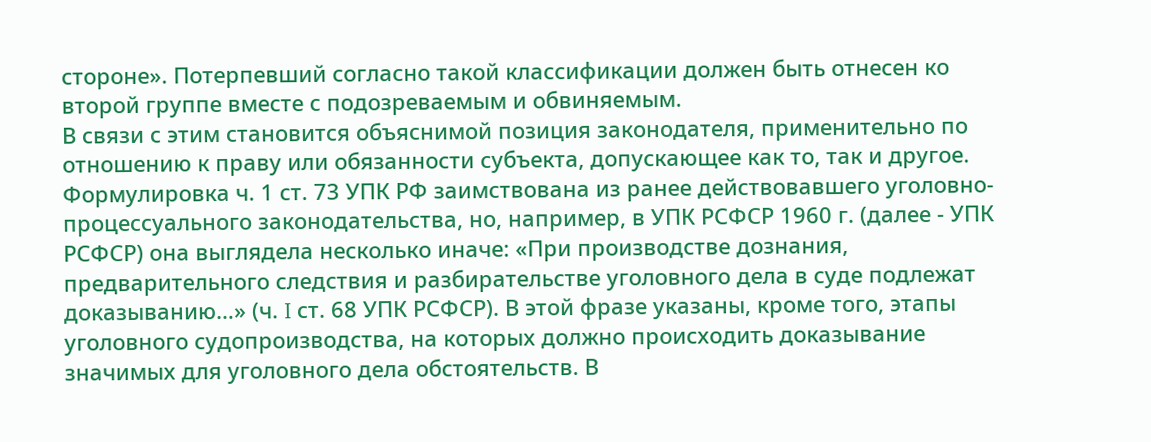стороне». Потерпевший согласно такой классификации должен быть отнесен ко второй группе вместе с подозреваемым и обвиняемым.
В связи с этим становится объяснимой позиция законодателя, применительно по отношению к праву или обязанности субъекта, допускающее как то, так и другое.
Формулировка ч. 1 ст. 73 УПК РФ заимствована из ранее действовавшего уголовно-процессуального законодательства, но, например, в УПК РСФСР 1960 г. (далее - УПК РСФСР) она выглядела несколько иначе: «При производстве дознания, предварительного следствия и разбирательстве уголовного дела в суде подлежат доказыванию…» (ч. I ст. 68 УПК РСФСР). В этой фразе указаны, кроме того, этапы уголовного судопроизводства, на которых должно происходить доказывание значимых для уголовного дела обстоятельств. В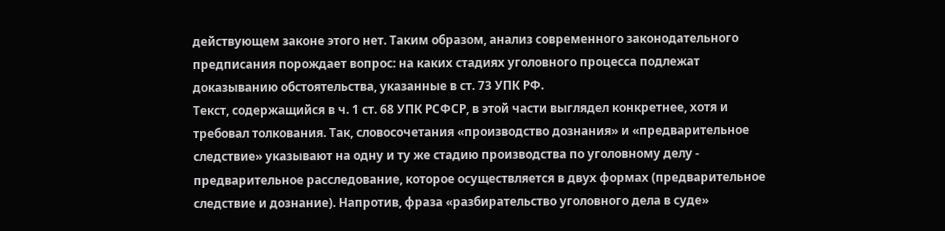действующем законе этого нет. Таким образом, анализ современного законодательного предписания порождает вопрос: на каких стадиях уголовного процесса подлежат доказыванию обстоятельства, указанные в ст. 73 УПК РФ.
Текст, содержащийся в ч. 1 ст. 68 УПК РСФСР, в этой части выглядел конкретнее, хотя и требовал толкования. Так, словосочетания «производство дознания» и «предварительное следствие» указывают на одну и ту же стадию производства по уголовному делу - предварительное расследование, которое осуществляется в двух формах (предварительное следствие и дознание). Напротив, фраза «разбирательство уголовного дела в суде»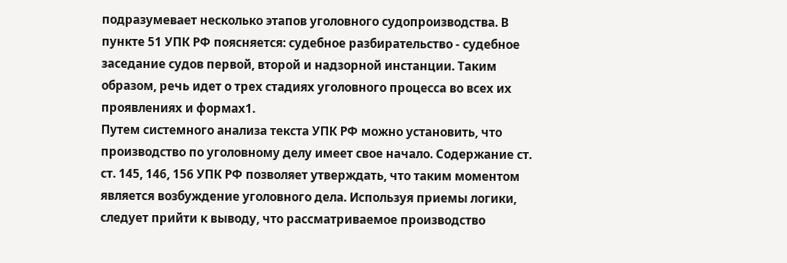подразумевает несколько этапов уголовного судопроизводства. В пункте 51 УПК РФ поясняется: судебное разбирательство - судебное заседание судов первой, второй и надзорной инстанции. Таким образом, речь идет о трех стадиях уголовного процесса во всех их проявлениях и формах1.
Путем системного анализа текста УПК РФ можно установить, что производство по уголовному делу имеет свое начало. Содержание ст. ст. 145, 146, 156 УПК РФ позволяет утверждать, что таким моментом является возбуждение уголовного дела. Используя приемы логики, следует прийти к выводу, что рассматриваемое производство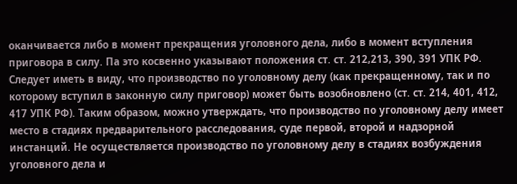оканчивается либо в момент прекращения уголовного дела, либо в момент вступления приговора в силу. Па это косвенно указывают положения ст. ст. 212,213, 390, 391 УПК РФ. Следует иметь в виду, что производство по уголовному делу (как прекращенному, так и по которому вступил в законную силу приговор) может быть возобновлено (ст. ст. 214, 401, 412, 417 УПК РФ). Таким образом, можно утверждать, что производство по уголовному делу имеет место в стадиях предварительного расследования, суде первой, второй и надзорной инстанций. Не осуществляется производство по уголовному делу в стадиях возбуждения уголовного дела и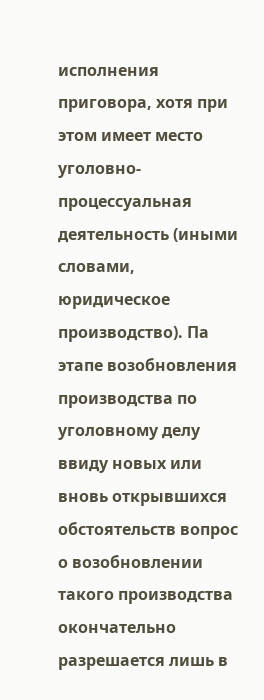исполнения приговора, хотя при этом имеет место уголовно-процессуальная деятельность (иными словами, юридическое производство). Па этапе возобновления производства по уголовному делу ввиду новых или вновь открывшихся обстоятельств вопрос о возобновлении такого производства окончательно разрешается лишь в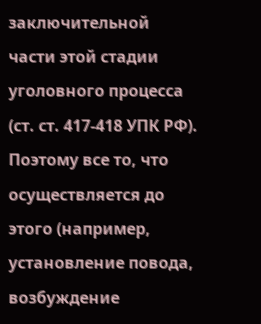заключительной части этой стадии уголовного процесса (ст. ст. 417-418 УПК РФ). Поэтому все то, что осуществляется до этого (например, установление повода, возбуждение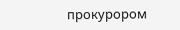прокурором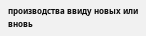производства ввиду новых или вновь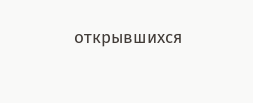открывшихся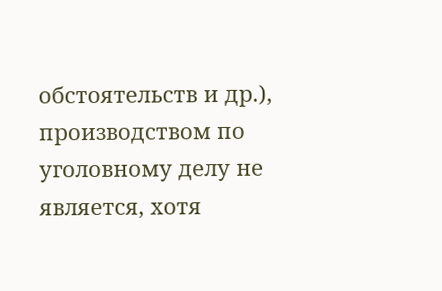обстоятельств и др.), производством по уголовному делу не является, хотя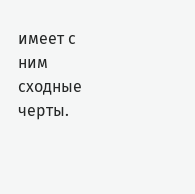имеет с ним сходные черты.